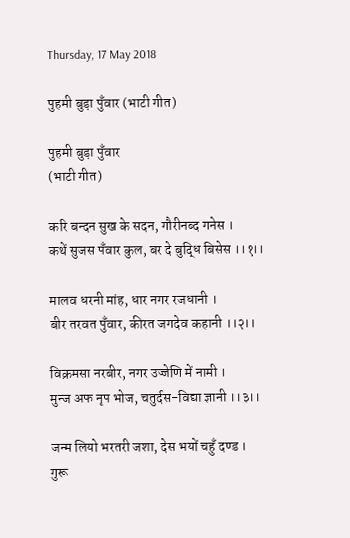Thursday, 17 May 2018

पुहमी बुड़ा पुँवार (भाटी गीत)

पुहमी बुड़ा पुँवार
(भाटी गीत)

करि बन्दन सुख के सदन, गौरीनब्द गनेस ।
कथें सुजस पँवार कुल, बर दे बुद्धि बिसेस ।।१।।

मालव धरनी मांह, धार नगर रजधानी ।
बीर तरवत पुँवार, कीरत जगदेव कहानी ।।२।।

विक्रमसा नरबीर, नगर उज्जेणि में नामी ।
मुन्ज अफ नृप भोज, चतुर्दस-विद्या ज्ञानी ।।३।।

जन्म लियो भरतरी जशा, देस भयों चहुँ दण्ड ।
गुरू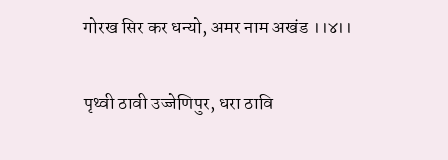गोरख सिर कर धन्यो, अमर नाम अखंड ।।४।।

पृथ्वी ठावी उज्जेणिपुर, धरा ठावि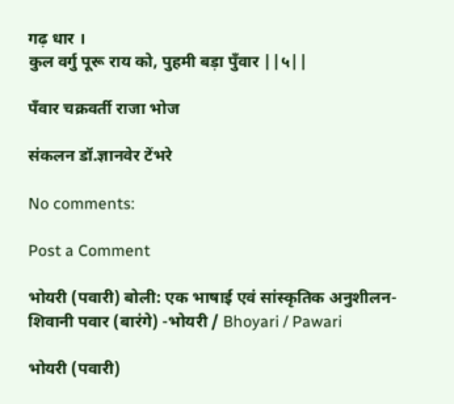गढ़ धार ।
कुल वर्गु पूरू राय को, पुहमी बड़ा पुँवार ||५||

पँवार चक्रवर्ती राजा भोज

संकलन डॉ.ज्ञानवेर टेंभरे

No comments:

Post a Comment

भोयरी (पवारी) बोली: एक भाषाई एवं सांस्कृतिक अनुशीलन- शिवानी पवार (बारंगे) -भोयरी / Bhoyari / Pawari

भोयरी (पवारी)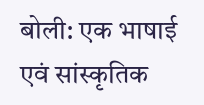बोली: एक भाषाई एवं सांस्कृतिक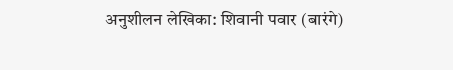अनुशीलन लेखिका: शिवानी पवार (बारंगे)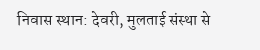निवास स्थान: देवरी, मुलताई संस्था से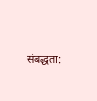संबद्धता: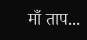माँ ताप...